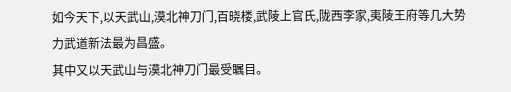如今天下,以天武山,漠北神刀门,百晓楼,武陵上官氏,陇西李家,夷陵王府等几大势力武道新法最为昌盛。
其中又以天武山与漠北神刀门最受瞩目。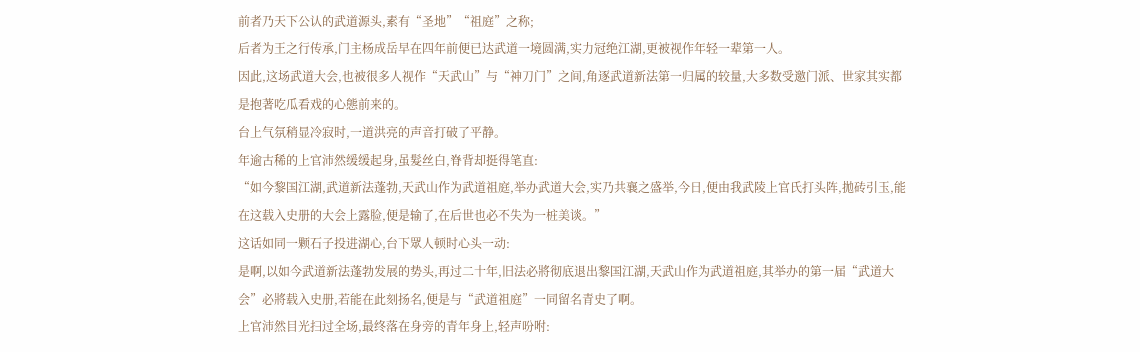前者乃天下公认的武道源头,素有“圣地”“祖庭”之称;
后者为王之行传承,门主杨成岳早在四年前便已达武道一境圆满,实力冠绝江湖,更被视作年轻一辈第一人。
因此,这场武道大会,也被很多人视作“天武山”与“神刀门”之间,角逐武道新法第一归属的较量,大多数受邀门派、世家其实都是抱著吃瓜看戏的心態前来的。
台上气氛稍显冷寂时,一道洪亮的声音打破了平静。
年逾古稀的上官沛然缓缓起身,虽髮丝白,脊背却挺得笔直:
“如今黎国江湖,武道新法蓬勃,天武山作为武道祖庭,举办武道大会,实乃共襄之盛举,今日,便由我武陵上官氏打头阵,拋砖引玉,能在这载入史册的大会上露脸,便是输了,在后世也必不失为一桩美谈。”
这话如同一颗石子投进湖心,台下眾人顿时心头一动:
是啊,以如今武道新法蓬勃发展的势头,再过二十年,旧法必將彻底退出黎国江湖,天武山作为武道祖庭,其举办的第一届“武道大会”必將载入史册,若能在此刻扬名,便是与“武道祖庭”一同留名青史了啊。
上官沛然目光扫过全场,最终落在身旁的青年身上,轻声吩咐: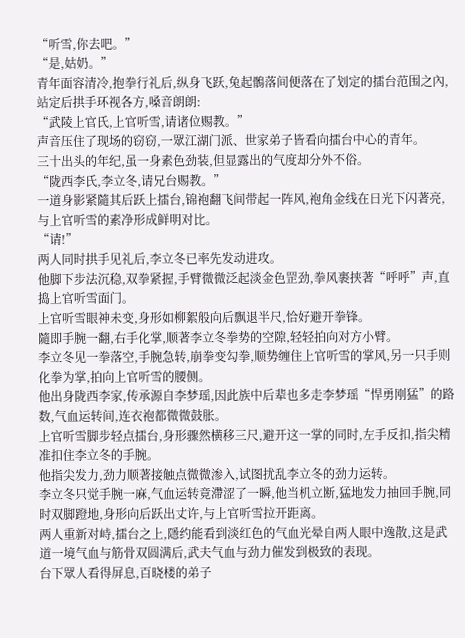“听雪,你去吧。”
“是,姑奶。”
青年面容清冷,抱拳行礼后,纵身飞跃,兔起鶻落间便落在了划定的擂台范围之內,站定后拱手环视各方,嗓音朗朗:
“武陵上官氏,上官听雪,请诸位赐教。”
声音压住了现场的窃窃,一眾江湖门派、世家弟子皆看向擂台中心的青年。
三十出头的年纪,虽一身素色劲装,但显露出的气度却分外不俗。
“陇西李氏,李立冬,请兄台赐教。”
一道身影紧隨其后跃上擂台,锦袍翻飞间带起一阵风,袍角金线在日光下闪著亮,与上官听雪的素净形成鲜明对比。
“请!”
两人同时拱手见礼后,李立冬已率先发动进攻。
他脚下步法沉稳,双拳紧握,手臂微微泛起淡金色罡劲,拳风裹挟著“呼呼”声,直捣上官听雪面门。
上官听雪眼神未变,身形如柳絮般向后飘退半尺,恰好避开拳锋。
隨即手腕一翻,右手化掌,顺著李立冬拳势的空隙,轻轻拍向对方小臂。
李立冬见一拳落空,手腕急转,崩拳变勾拳,顺势缠住上官听雪的掌风,另一只手则化拳为掌,拍向上官听雪的腰侧。
他出身陇西李家,传承源自李梦瑶,因此族中后辈也多走李梦瑶“悍勇刚猛”的路数,气血运转间,连衣袍都微微鼓胀。
上官听雪脚步轻点擂台,身形骤然横移三尺,避开这一掌的同时,左手反扣,指尖精准扣住李立冬的手腕。
他指尖发力,劲力顺著接触点微微渗入,试图扰乱李立冬的劲力运转。
李立冬只觉手腕一麻,气血运转竟滯涩了一瞬,他当机立断,猛地发力抽回手腕,同时双脚蹬地,身形向后跃出丈许,与上官听雪拉开距离。
两人重新对峙,擂台之上,隱约能看到淡红色的气血光晕自两人眼中逸散,这是武道一境气血与筋骨双圆满后,武夫气血与劲力催发到极致的表现。
台下眾人看得屏息,百晓楼的弟子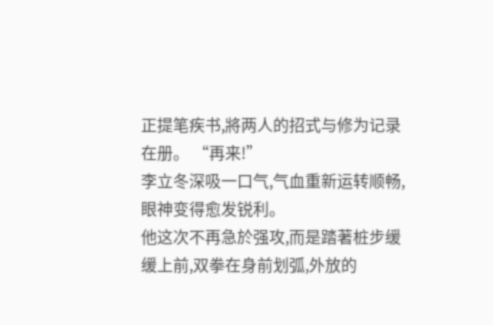正提笔疾书,將两人的招式与修为记录在册。 “再来!”
李立冬深吸一口气,气血重新运转顺畅,眼神变得愈发锐利。
他这次不再急於强攻,而是踏著桩步缓缓上前,双拳在身前划弧,外放的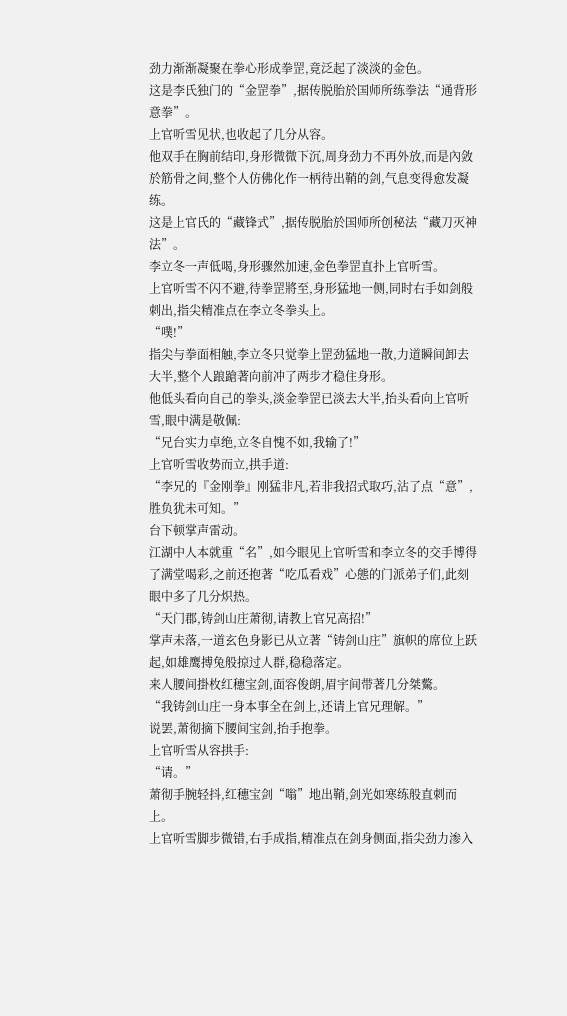劲力渐渐凝聚在拳心形成拳罡,竟泛起了淡淡的金色。
这是李氏独门的“金罡拳”,据传脱胎於国师所练拳法“通背形意拳”。
上官听雪见状,也收起了几分从容。
他双手在胸前结印,身形微微下沉,周身劲力不再外放,而是內敛於筋骨之间,整个人仿佛化作一柄待出鞘的剑,气息变得愈发凝练。
这是上官氏的“藏锋式”,据传脱胎於国师所创秘法“藏刀灭神法”。
李立冬一声低喝,身形骤然加速,金色拳罡直扑上官听雪。
上官听雪不闪不避,待拳罡將至,身形猛地一侧,同时右手如剑般刺出,指尖精准点在李立冬拳头上。
“噗!”
指尖与拳面相触,李立冬只觉拳上罡劲猛地一散,力道瞬间卸去大半,整个人踉蹌著向前冲了两步才稳住身形。
他低头看向自己的拳头,淡金拳罡已淡去大半,抬头看向上官听雪,眼中满是敬佩:
“兄台实力卓绝,立冬自愧不如,我输了!”
上官听雪收势而立,拱手道:
“李兄的『金刚拳』刚猛非凡,若非我招式取巧,沾了点“意”,胜负犹未可知。”
台下顿掌声雷动。
江湖中人本就重“名”,如今眼见上官听雪和李立冬的交手博得了满堂喝彩,之前还抱著“吃瓜看戏”心態的门派弟子们,此刻眼中多了几分炽热。
“天门郡,铸剑山庄萧彻,请教上官兄高招!”
掌声未落,一道玄色身影已从立著“铸剑山庄”旗帜的席位上跃起,如雄鹰搏兔般掠过人群,稳稳落定。
来人腰间掛枚红穗宝剑,面容俊朗,眉宇间带著几分桀驁。
“我铸剑山庄一身本事全在剑上,还请上官兄理解。”
说罢,萧彻摘下腰间宝剑,抬手抱拳。
上官听雪从容拱手:
“请。”
萧彻手腕轻抖,红穗宝剑“嗡”地出鞘,剑光如寒练般直刺而上。
上官听雪脚步微错,右手成指,精准点在剑身侧面,指尖劲力渗入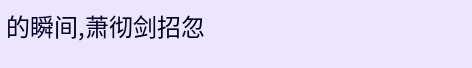的瞬间,萧彻剑招忽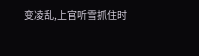变凌乱,上官听雪抓住时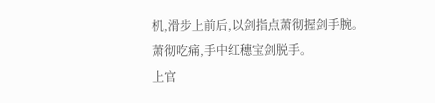机,滑步上前后,以剑指点萧彻握剑手腕。
萧彻吃痛,手中红穗宝剑脱手。
上官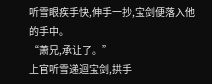听雪眼疾手快,伸手一抄,宝剑便落入他的手中。
“萧兄,承让了。”
上官听雪递迴宝剑,拱手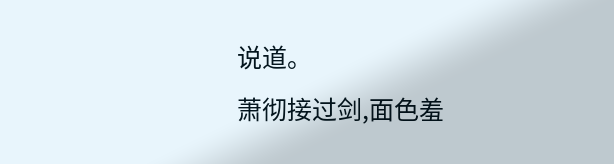说道。
萧彻接过剑,面色羞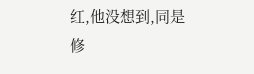红,他没想到,同是修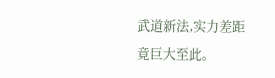武道新法,实力差距竟巨大至此。